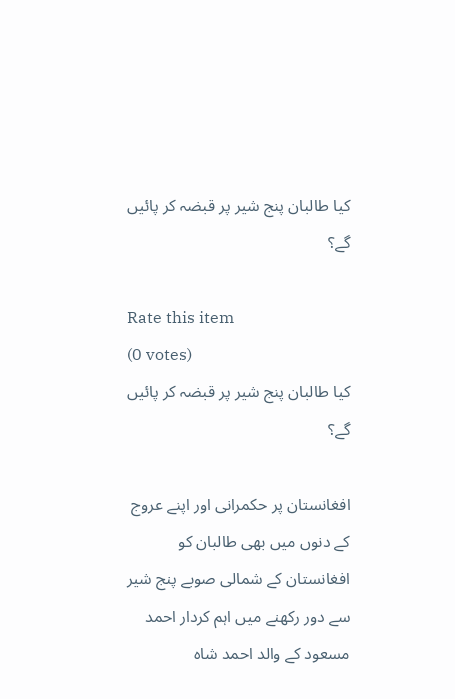کیا طالبان پنج شیر پر قبضہ کر پائیں گے؟

Rate this item
(0 votes)
کیا طالبان پنج شیر پر قبضہ کر پائیں گے؟

افغانستان پر حکمرانی اور اپنے عروج کے دنوں میں بھی طالبان کو افغانستان کے شمالی صوبے پنج شیر سے دور رکھنے میں اہم کردار احمد مسعود کے والد احمد شاہ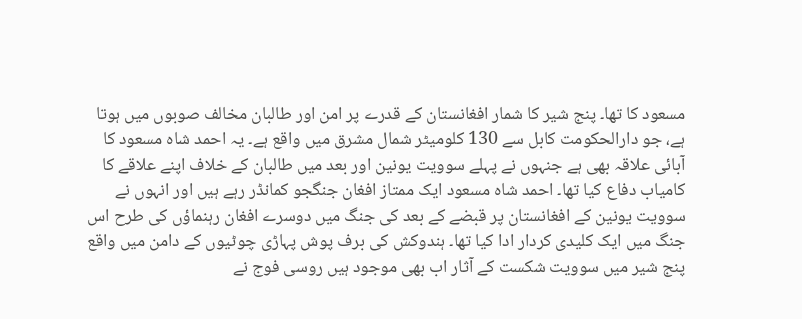مسعود کا تھا۔ پنج شیر کا شمار افغانستان کے قدرے پر امن اور طالبان مخالف صوبوں میں ہوتا ہے، جو دارالحکومت کابل سے 130 کلومیٹر شمال مشرق میں واقع ہے۔ یہ احمد شاہ مسعود کا آبائی علاقہ بھی ہے جنہوں نے پہلے سوویت یونین اور بعد میں طالبان کے خلاف اپنے علاقے کا کامیاب دفاع کیا تھا۔ احمد شاہ مسعود ایک ممتاز افغان جنگجو کمانڈر رہے ہیں اور انہوں نے سوویت یونین کے افغانستان پر قبضے کے بعد کی جنگ میں دوسرے افغان رہنماؤں کی طرح اس جنگ میں ایک کلیدی کردار ادا کیا تھا۔ ہندوکش کی برف پوش پہاڑی چوٹیوں کے دامن میں واقع پنج شیر میں سوویت شکست کے آثار اب بھی موجود ہیں روسی فوج نے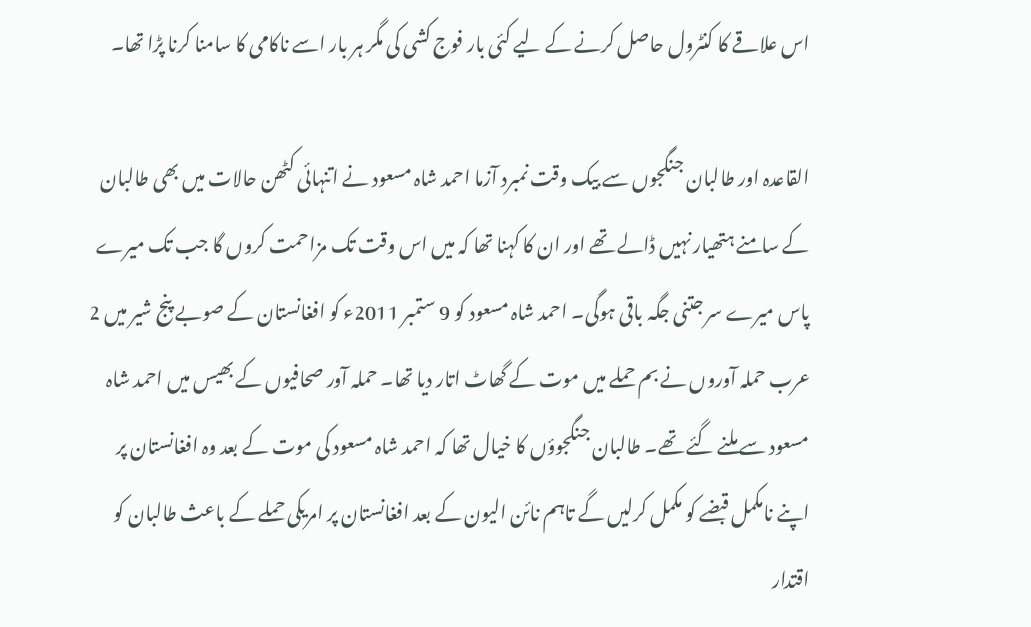اس علاقے کا کنٹرول حاصل کرنے کے لیے کئی بار فوج کشی کی مگر ہر بار اسے ناکامی کا سامنا کرنا پڑا تھا۔

القاعدہ اور طالبان جنگجوں سے بیک وقت نمبرد آزما احمد شاہ مسعود نے اتنہائی کٹھن حالات میں بھی طالبان کے سامنے ہتھیار نہیں ڈالے تھے اور ان کا کہنا تھا کہ میں اس وقت تک مزاحمت کروں گا جب تک میرے پاس میرے سر جتنی جگہ باقی ہوگی۔ احمد شاہ مسعود کو 9 ستمبر 2011ء کو افغانستان کے صوبے پنج شیر میں 2 عرب حملہ آوروں نے بم حملے میں موت کے گھاٹ اتار دیا تھا۔ حملہ آور صحافیوں کے بھیس میں احمد شاہ مسعود سے ملنے گئے تھے۔ طالبان جنگجوؤں کا خیال تھا کہ احمد شاہ مسعود کی موت کے بعد وہ افغانستان پر اپنے نامکمل قبضے کو مکمل کرلیں گے تاہم نائن الیون کے بعد افغانستان پر امریکی حملے کے باعث طالبان کو اقتدار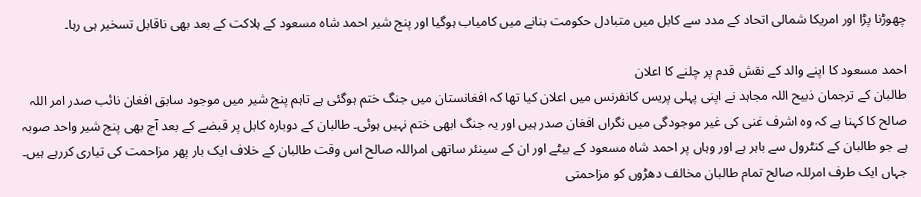چھوڑنا پڑا اور امریکا شمالی اتحاد کے مدد سے کابل میں متبادل حکومت بنانے میں کامیاب ہوگیا اور پنج شیر احمد شاہ مسعود کے ہلاکت کے بعد بھی ناقابل تسخیر ہی رہا۔

احمد مسعود کا اپنے والد کے نقش قدم پر چلنے کا اعلان
طالبان کے ترجمان ذبیح اللہ مجاہد نے اپنی پہلی پریس کانفرنس میں اعلان کیا تھا کہ افغانستان میں جنگ ختم ہوگئی ہے تاہم پنج شیر میں موجود سابق افغان نائب صدر امر اللہ صالح کا کہنا ہے کہ وہ اشرف غنی کی غیر موجودگی میں نگراں افغان صدر ہیں اور یہ جنگ ابھی ختم نہیں ہوئی۔ طالبان کے دوبارہ کابل پر قبضے کے بعد آج بھی پنج شیر واحد صوبہ ہے جو طالبان کے کنٹرول سے باہر ہے اور وہاں پر احمد شاہ مسعود کے بیٹے اور ان کے سینئر ساتھی امراللہ صالح اس وقت طالبان کے خلاف ایک بار پھر مزاحمت کی تیاری کررہے ہیں۔ جہاں ایک طرف امرللہ صالح تمام طالبان مخالف دھڑوں کو مزاحمتی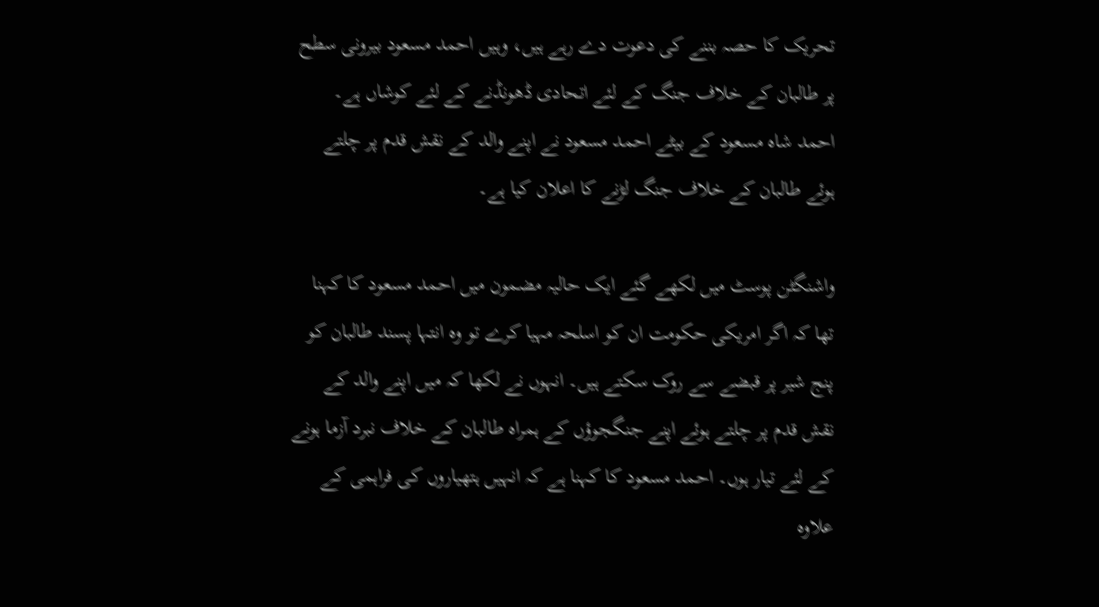تحریک کا حصہ بننے کی دعوت دے رہے ہیں، وہیں احمد مسعود بیرونی سطح پر طالبان کے خلاف جنگ کے لئے اتحادی ڈھونڈنے کے لئے کوشاں ہے۔ احمد شاہ مسعود کے بیٹے احمد مسعود نے اپنے والد کے نقش قدم پر چلتے ہوئے طالبان کے خلاف جنگ لڑنے کا اعلان کیا ہے۔

واشنگٹن پوسٹ میں لکھے گئے ایک حالیہ مضمون میں احمد مسعود کا کہنا تھا کہ اگر امریکی حکومت ان کو اسلحہ مہیا کرے تو وہ انتہا پسند طالبان کو پنج شیر پر قبضے سے روک سکتے ہیں۔ انہوں نے لکھا کہ میں اپنے والد کے نقش قدم پر چلتے ہوئے اپنے جنگجوؤں کے ہمراہ طالبان کے خلاف نبرد آزما ہونے کے لئے تیار ہوں۔ احمد مسعود کا کہنا ہے کہ انہیں ہتھیاروں کی فراہمی کے علاوہ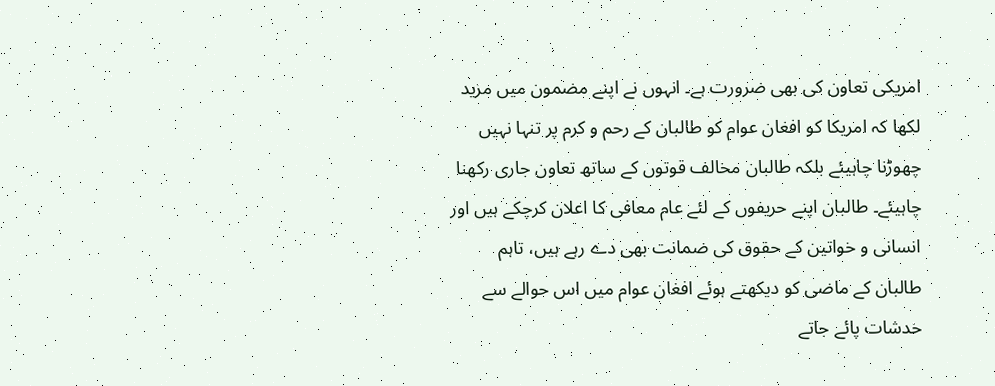امریکی تعاون کی بھی ضرورت ہے۔ انہوں نے اپنے مضمون میں مزید لکھا کہ امریکا کو افغان عوام کو طالبان کے رحم و کرم پر تنہا نہیں چھوڑنا چاہیئے بلکہ طالبان مخالف قوتوں کے ساتھ تعاون جاری رکھنا چاہیئے۔ طالبان اپنے حریفوں کے لئے عام معافی کا اعلان کرچکے ہیں اور انسانی و خواتین کے حقوق کی ضمانت بھی دے رہے ہیں، تاہم طالبان کے ماضی کو دیکھتے ہوئے افغان عوام میں اس حوالے سے خدشات پائے جاتے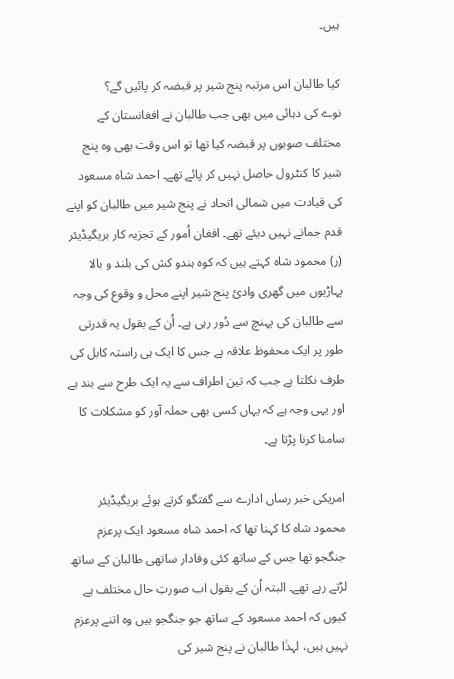ہیں۔

کیا طالبان اس مرتبہ پنج شیر پر قبضہ کر پائیں گے؟
نوے کی دہائی میں بھی جب طالبان نے افغانستان کے مختلف صوبوں پر قبضہ کیا تھا تو اس وقت بھی وہ پنج شیر کا کنٹرول حاصل نہیں کر پائے تھے۔ احمد شاہ مسعود کی قیادت میں شمالی اتحاد نے پنج شیر میں طالبان کو اپنے قدم جمانے نہیں دیئے تھے۔ افغان اُمور کے تجزیہ کار بریگیڈیئر (ر) محمود شاہ کہتے ہیں کہ کوہ ہندو کش کی بلند و بالا پہاڑیوں میں گھری وادیٔ پنج شیر اپنے محل و وقوع کی وجہ سے طالبان کی پہنچ سے دُور رہی ہے۔ اُن کے بقول یہ قدرتی طور پر ایک محفوظ علاقہ ہے جس کا ایک ہی راستہ کابل کی طرف نکلتا ہے جب کہ تین اطراف سے یہ ایک طرح سے بند ہے اور یہی وجہ ہے کہ یہاں کسی بھی حملہ آور کو مشکلات کا سامنا کرنا پڑتا ہے۔

امریکی خبر رساں ادارے سے گفتگو کرتے ہوئے بریگیڈیئر محمود شاہ کا کہنا تھا کہ احمد شاہ مسعود ایک پرعزم جنگجو تھا جس کے ساتھ کئی وفادار ساتھی طالبان کے ساتھ لڑتے رہے تھے۔ البتہ اُن کے بقول اب صورتِ حال مختلف ہے کیوں کہ احمد مسعود کے ساتھ جو جنگجو ہیں وہ اتنے پرعزم نہیں ہیں، لہذٰا طالبان نے پنج شیر کی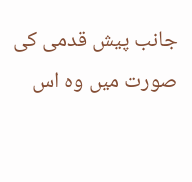جانب پیش قدمی کی صورت میں وہ اس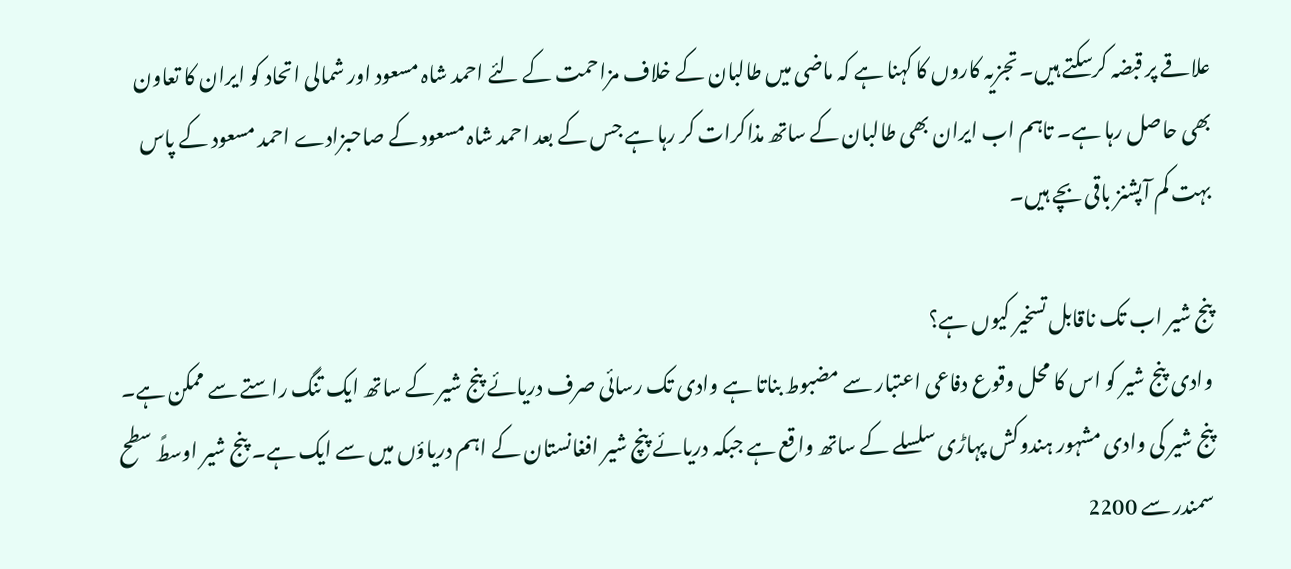علاقے پر قبضہ کرسکتے ہیں۔ تجزیہ کاروں کا کہنا ہے کہ ماضی میں طالبان کے خلاف مزاحمت کے لئے احمد شاہ مسعود اور شمالی اتحاد کو ایران کا تعاون بھی حاصل رہا ہے۔ تاہم اب ایران بھی طالبان کے ساتھ مذاکرات کر رہا ہے جس کے بعد احمد شاہ مسعود کے صاحبزادے احمد مسعود کے پاس بہت کم آپشنز باقی بچے ہیں۔

پنج شیر اب تک ناقابل تسخیر کیوں ہے؟
وادی پنج شير کو اس کا محل وقوع دفاعی اعتبار سے مضبوط بناتا ہے وادی تک رسائی صرف دريائے پنج شير کے ساتھ ايک تنگ راستے سے ممکن ہے۔ پنج شیر کی وادی مشہور ہندوکش پہاڑی سلسلے کے ساتھ واقع ہے جبکہ دریائے پنچ شیر افغانستان کے اہم دریاؤں میں سے ایک ہے۔ پنج شیر اوسطً سطح سمندر سے 2200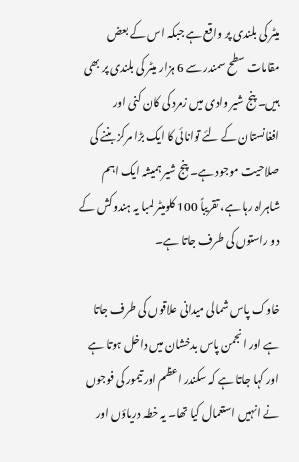میٹر کی بلندی پر واقع ہے جبکہ اس کے بعض مقامات سطح سمندر سے 6 ہزار میٹر کی بلندی پر بھی ہیں۔ پنج شیر وادی میں زمرد کی کان کنی اور افغانستان کے لئے توانائی کا ایک بڑا مرکز بننے کی صلاحیت موجود ہے۔ پنج شیر ہمیشہ ایک اہم شاہراہ رہا ہے، تقریباً 100 کلومیٹر لمبا یہ ہندوکش کے دو راستوں کی طرف جاتا ہے۔

خاوک پاس شمالی میدانی علاقوں کی طرف جاتا ہے اور انجمن پاس بدخشان میں داخل ہوتا ہے اور کہا جاتا ہے کہ سکندر اعظم اور تیمور کی فوجوں نے انہیں استعمال کیا تھا۔ یہ خطہ دریاؤں اور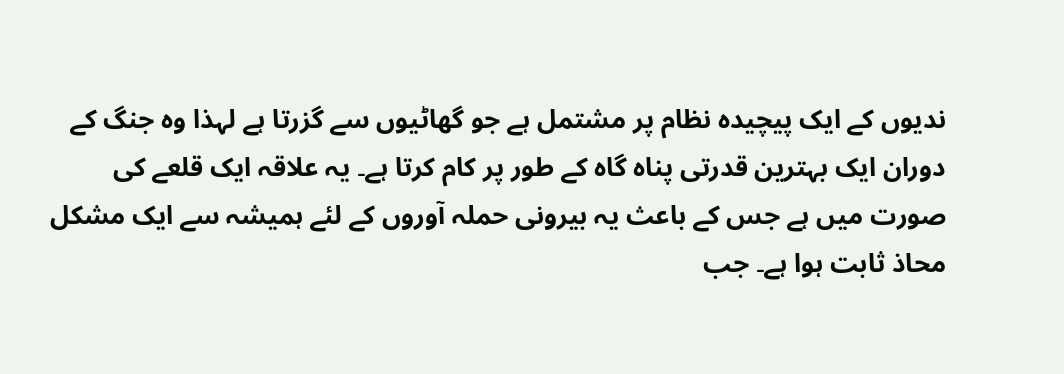ندیوں کے ایک پیچیدہ نظام پر مشتمل ہے جو گھاٹیوں سے گزرتا ہے لہذا وہ جنگ کے دوران ایک بہترین قدرتی پناہ گاہ کے طور پر کام کرتا ہے۔ یہ علاقہ ایک قلعے کی صورت میں ہے جس کے باعث یہ بیرونی حملہ آوروں کے لئے ہمیشہ سے ایک مشکل محاذ ثابت ہوا ہے۔ جب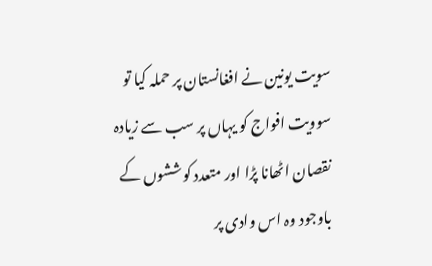سویت یونین نے افغانستان پر حملہ کیا تو سوویت افواج کو یہاں پر سب سے زیادہ نقصان اٹھانا پڑا اور متعدد کوششوں کے باوجود وہ اس وادی پر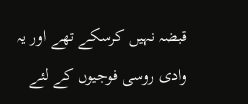قبضہ نہیں کرسکے تھے اور یہ وادی روسی فوجیوں کے لئے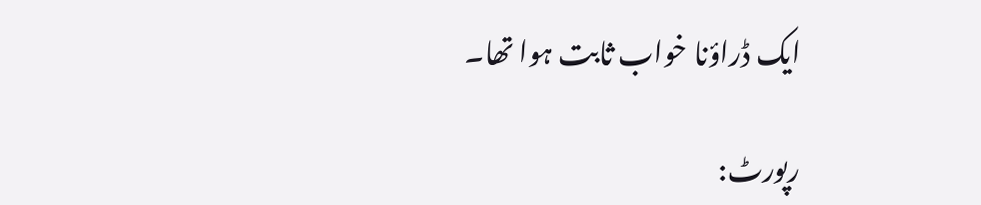ایک ڈراؤنا خواب ثابت ہوا تھا۔

رپورٹ: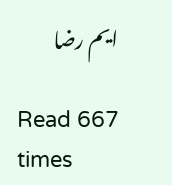ایم رضا

Read 667 times